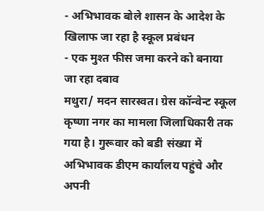- अभिभावक बोले शासन के आदेश के खिलाफ जा रहा है स्कूल प्रबंधन
- एक मुश्त फीस जमा करने को बनाया जा रहा दबाव
मथुरा/ मदन सारस्वत। ग्रेस कॉन्वेन्ट स्कूल कृष्णा नगर का मामला जिलाधिकारी तक गया है। गुरूवार को बडी संख्या में अभिभावक डीएम कार्यालय पहुंचे और अपनी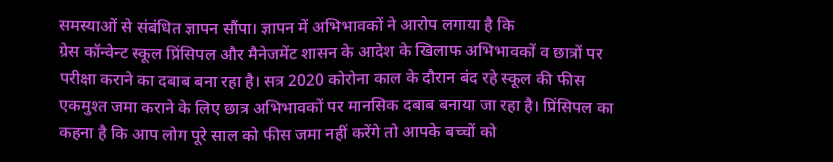समस्याओं से संबंधित ज्ञापन सौंपा। ज्ञापन में अभिभावकों ने आरोप लगाया है कि
ग्रेस कॉन्वेन्ट स्कूल प्रिंसिपल और मैनेजमेंट शासन के आदेश के खिलाफ अभिभावकों व छात्रों पर परीक्षा कराने का दबाब बना रहा है। सत्र 2020 कोरोना काल के दौरान बंद रहे स्कूल की फीस एकमुश्त जमा कराने के लिए छात्र अभिभावकों पर मानसिक दबाब बनाया जा रहा है। प्रिंसिपल का कहना है कि आप लोग पूरे साल को फीस जमा नहीं करेंगे तो आपके बच्चों को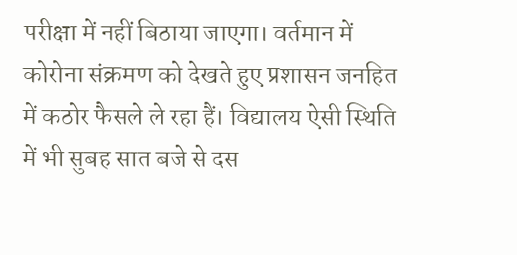परीक्षा में नहीं बिठाया जाएगा। वर्तमान में कोरोना संक्रमण को देखते हुए प्रशासन जनहित में कठोर फैसले ले रहा हैं। विद्यालय ऐसी स्थिति में भी सुबह सात बजे से दस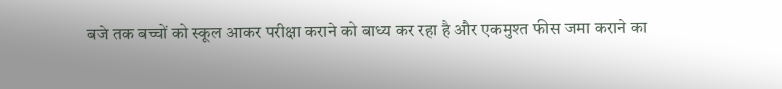बजे तक बच्चों को स्कूल आकर परीक्षा कराने को बाध्य कर रहा है और एकमुश्त फीस जमा कराने का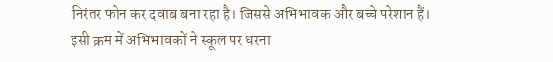निरंतर फोन कर दवाब बना रहा है। जिससे अभिभावक और बच्चे परेशान हैं। इसी क्रम में अभिभावकों ने स्कूल पर धरना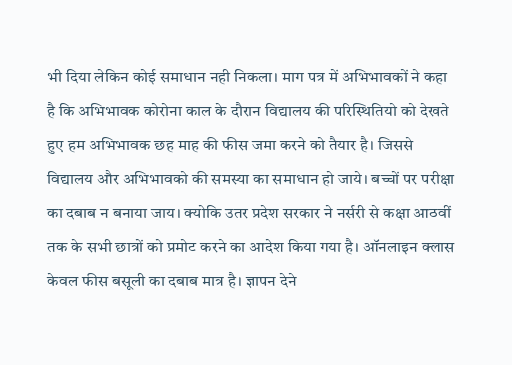भी दिया लेकिन कोई समाधान नही निकला। माग पत्र में अभिभावकों ने कहा है कि अभिभावक कोरोना काल के दौरान विद्यालय की परिस्थितियो को देखते हुए हम अभिभावक छह माह की फीस जमा करने को तैयार है। जिससे विद्यालय और अभिभावको की समस्या का समाधान हो जाये। बच्चों पर परीक्षा का दबाब न बनाया जाय। क्योकि उतर प्रदेश सरकार ने नर्सरी से कक्षा आठवीं तक के सभी छात्रों को प्रमोट करने का आदेश किया गया है। ऑनलाइन क्लास केवल फीस बसूली का दबाब मात्र है। ज्ञापन देने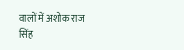वालों में अशोक राज सिंह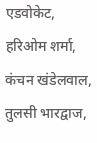एडवोकेट, हरिओम शर्मा, कंचन खंडेलवाल, तुलसी भारद्वाज,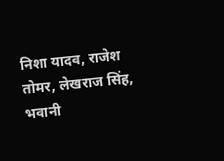निशा यादव, राजेश तोमर, लेखराज सिंह, भवानी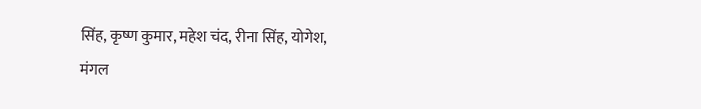सिंह, कृष्ण कुमार, महेश चंद, रीना सिंह, योगेश,
मंगल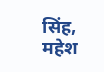सिंह, महेश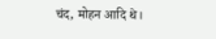चंद, मोहन आदि थे।